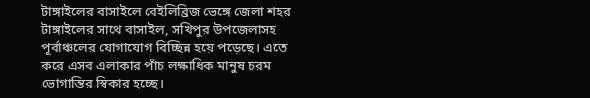টাঙ্গাইলের বাসাইলে বেইলিব্রিজ ভেঙ্গে জেলা শহর টাঙ্গাইলের সাথে বাসাইল, সখিপুর উপজেলাসহ পূর্বাঞ্চলের যোগাযোগ বিচ্ছিন্ন হয়ে পড়েছে। এতে করে এসব এলাকার পাঁচ লক্ষাধিক মানুষ চরম ভোগান্তির স্বিকার হচ্ছে।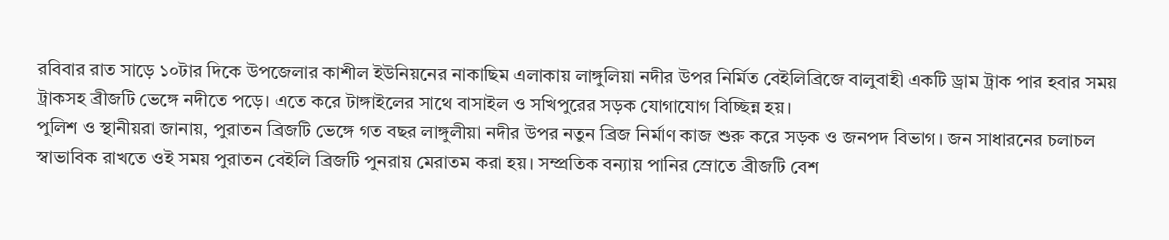রবিবার রাত সাড়ে ১০টার দিকে উপজেলার কাশীল ইউনিয়নের নাকাছিম এলাকায় লাঙ্গুলিয়া নদীর উপর নির্মিত বেইলিব্রিজে বালুবাহী একটি ড্রাম ট্রাক পার হবার সময় ট্রাকসহ ব্রীজটি ভেঙ্গে নদীতে পড়ে। এতে করে টাঙ্গাইলের সাথে বাসাইল ও সখিপুরের সড়ক যোগাযোগ বিচ্ছিন্ন হয়।
পুলিশ ও স্থানীয়রা জানায়, পুরাতন ব্রিজটি ভেঙ্গে গত বছর লাঙ্গুলীয়া নদীর উপর নতুন ব্রিজ নির্মাণ কাজ শুরু করে সড়ক ও জনপদ বিভাগ। জন সাধারনের চলাচল স্বাভাবিক রাখতে ওই সময় পুরাতন বেইলি ব্রিজটি পুনরায় মেরাতম করা হয়। সম্প্রতিক বন্যায় পানির স্রোতে ব্রীজটি বেশ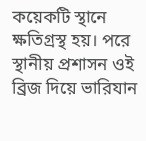কয়েকটি স্থানে ক্ষতিগ্রস্থ হয়। পরে স্থানীয় প্রশাসন ওই ব্রিজ দিয়ে ভারিযান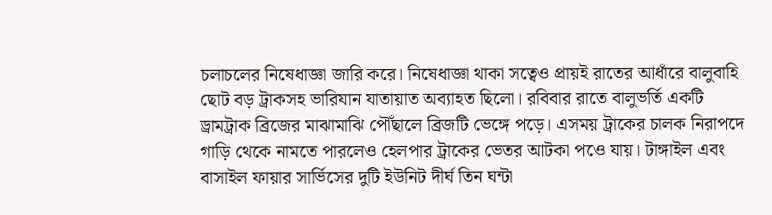চলাচলের নিষেধাজ্ঞা জারি করে। নিষেধাজ্ঞা থাকা সত্বেও প্রায়ই রাতের আধাঁরে বালুবাহি ছোট বড় ট্রাকসহ ভারিযান যাতায়াত অব্যাহত ছিলো। রবিবার রাতে বালুভর্তি একটি ড্রামট্রাক ব্রিজের মাঝামাঝি পৌঁছালে ব্রিজটি ভেঙ্গে পড়ে। এসময় ট্রাকের চালক নিরাপদে গাড়ি থেকে নামতে পারলেও হেলপার ট্রাকের ভেতর আটকা পওে যায়। টাঙ্গাইল এবং বাসাইল ফায়ার সার্ভিসের দুটি ইউনিট দীর্ঘ তিন ঘন্টা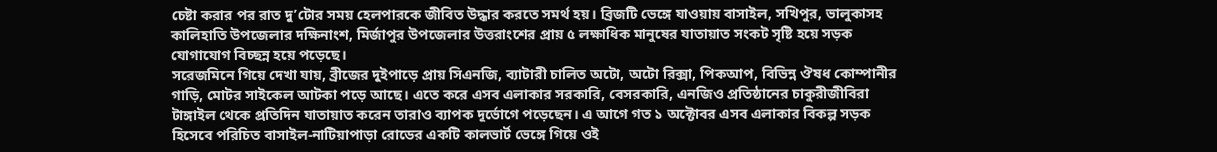চেষ্টা করার পর রাত দু’টোর সময় হেলপারকে জীবিত উদ্ধার করতে সমর্থ হয়। ব্রিজটি ভেঙ্গে যাওয়ায় বাসাইল, সখিপুর, ভালুকাসহ কালিহাতি উপজেলার দক্ষিনাংশ, মির্জাপুর উপজেলার উত্তরাংশের প্রায় ৫ লক্ষাধিক মানুষের যাতায়াত সংকট সৃষ্টি হয়ে সড়ক যোগাযোগ বিচ্ছন্ন হয়ে পড়েছে।
সরেজমিনে গিয়ে দেখা যায়, ব্রীজের দুইপাড়ে প্রায় সিএনজি, ব্যাটারী চালিত অটো, অটো রিক্সা, পিকআপ, বিভিন্ন ঔষধ কোম্পানীর গাড়ি, মোটর সাইকেল আটকা পড়ে আছে। এতে করে এসব এলাকার সরকারি, বেসরকারি, এনজিও প্রতিষ্ঠানের চাকুরীজীবিরা টাঙ্গাইল থেকে প্রতিদিন যাতায়াত করেন তারাও ব্যাপক দূর্ভোগে পড়েছেন। এ আগে গত ১ অক্টোবর এসব এলাকার বিকল্প সড়ক হিসেবে পরিচিত বাসাইল-নাটিয়াপাড়া রোডের একটি কালভার্ট ভেঙ্গে গিয়ে ওই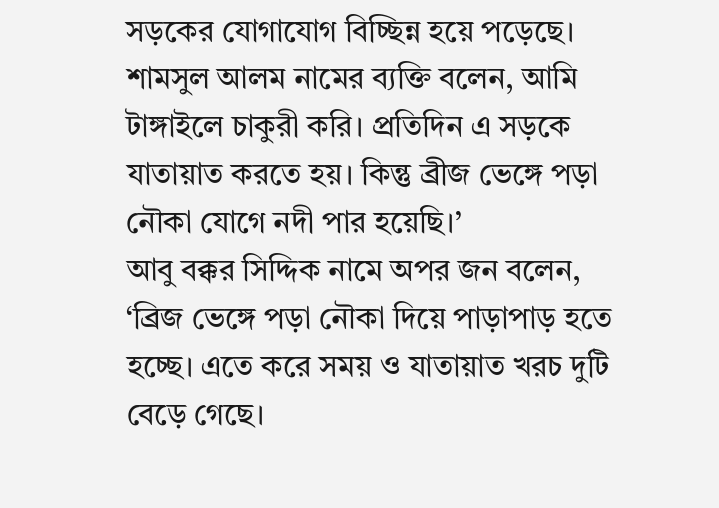সড়কের যোগাযোগ বিচ্ছিন্ন হয়ে পড়েছে।
শামসুল আলম নামের ব্যক্তি বলেন, আমি টাঙ্গাইলে চাকুরী করি। প্রতিদিন এ সড়কে যাতায়াত করতে হয়। কিন্তু ব্রীজ ভেঙ্গে পড়া নৌকা যোগে নদী পার হয়েছি।’
আবু বক্কর সিদ্দিক নামে অপর জন বলেন, ‘ব্রিজ ভেঙ্গে পড়া নৌকা দিয়ে পাড়াপাড় হতে হচ্ছে। এতে করে সময় ও যাতায়াত খরচ দুটি বেড়ে গেছে।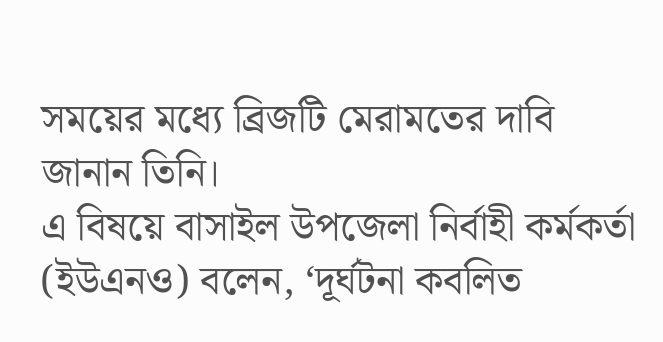সময়ের মধ্যে ব্রিজটি মেরামতের দাবি জানান তিনি।
এ বিষয়ে বাসাইল উপজেলা নির্বাহী কর্মকর্তা (ইউএনও) বলেন, ‘দূর্ঘটনা কবলিত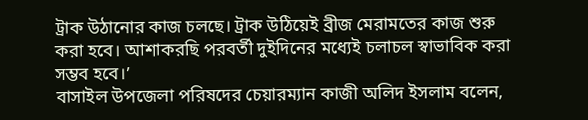ট্রাক উঠানোর কাজ চলছে। ট্রাক উঠিয়েই ব্রীজ মেরামতের কাজ শুরু করা হবে। আশাকরছি পরবর্তী দুইদিনের মধ্যেই চলাচল স্বাভাবিক করা সম্ভব হবে।’
বাসাইল উপজেলা পরিষদের চেয়ারম্যান কাজী অলিদ ইসলাম বলেন,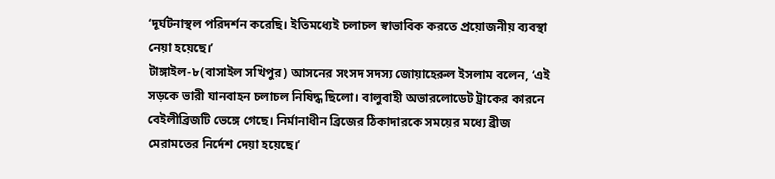‘দূর্ঘটনাস্থল পরিদর্শন করেছি। ইতিমধ্যেই চলাচল স্বাভাবিক করতে প্রয়োজনীয় ব্যবস্থা নেয়া হয়েছে।’
টাঙ্গাইল-৮(বাসাইল সখিপুর) আসনের সংসদ সদস্য জোয়াহেরুল ইসলাম বলেন, ‘এই সড়কে ভারী যানবাহন চলাচল নিষিদ্ধ ছিলো। বালুবাহী অভারলোডেট ট্রাকের কারনে বেইলীব্রিজটি ভেঙ্গে গেছে। নির্মানাধীন ব্রিজের ঠিকাদারকে সময়ের মধ্যে ব্রীজ মেরামতের নির্দেশ দেয়া হয়েছে।’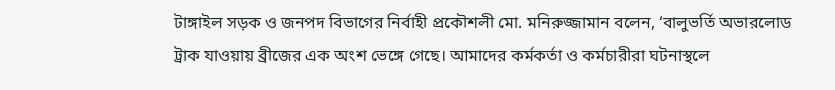টাঙ্গাইল সড়ক ও জনপদ বিভাগের নির্বাহী প্রকৌশলী মো. মনিরুজ্জামান বলেন, ‘বালুভর্তি অভারলোড ট্রাক যাওয়ায় ব্রীজের এক অংশ ভেঙ্গে গেছে। আমাদের কর্মকর্তা ও কর্মচারীরা ঘটনাস্থলে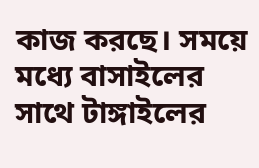কাজ করছে। সময়ে মধ্যে বাসাইলের সাথে টাঙ্গাইলের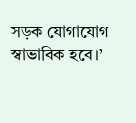সড়ক যোগাযোগ স্বাভাবিক হবে।’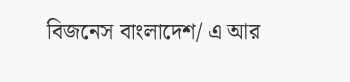বিজনেস বাংলাদেশ/ এ আর